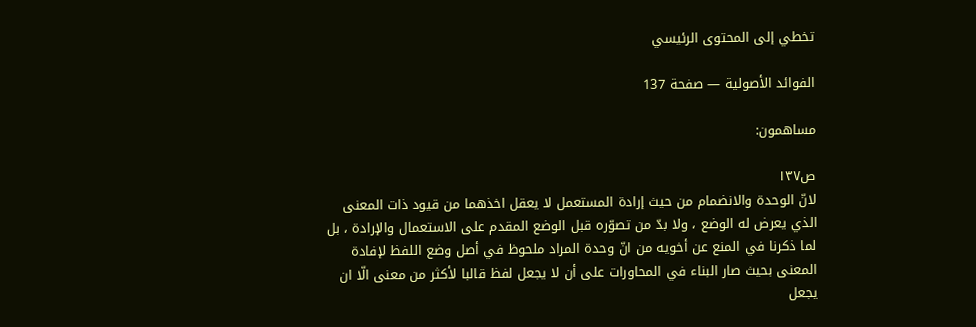تخطي إلى المحتوى الرئيسي

الفوائد الأصولية — صفحة 137

مساهمون:

ص١٣٧
لانّ الوحدة والانضمام من حيث إرادة المستعمل لا يعقل اخذهما من قيود ذات المعنى الذي يعرض له الوضع ، ولا بدّ من تصوّره قبل الوضع المقدم على الاستعمال والإرادة ، بل لما ذكرنا في المنع عن أخويه من انّ وحدة المراد ملحوظ في أصل وضع اللفظ لإفادة المعنى بحيث صار البناء في المحاورات على أن لا يجعل لفظ قالبا لأكثر من معنى الّا ان يجعل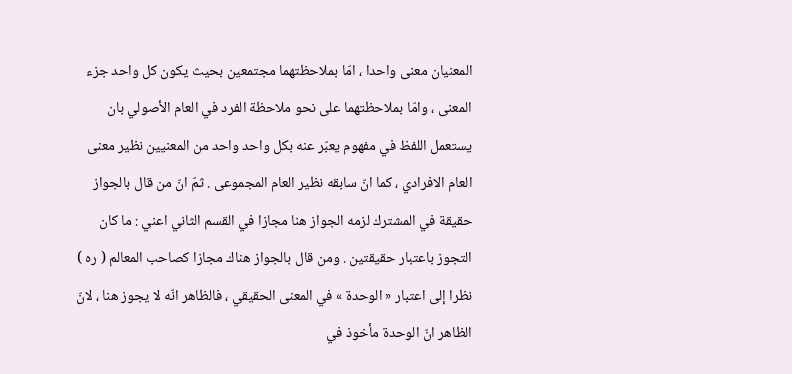المعنيان معنى واحدا ، امّا بملاحظتهما مجتمعين بحيث يكون كل واحد جزء المعنى ، وامّا بملاحظتهما على نحو ملاحظة الفرد في العام الأصولي بان يستعمل اللفظ في مفهوم يعبّر عنه بكل واحد واحد من المعنيين نظير معنى العام الافرادي ، كما انّ سابقه نظير العام المجموعى . ثمّ انّ من قال بالجواز حقيقة في المشترك لزمه الجواز هنا مجازا في القسم الثاني اعني : ما كان التجوز باعتبار حقيقتين . ومن قال بالجواز هناك مجازا كصاحب المعالم ( ره ) نظرا إلى اعتبار « الوحدة » في المعنى الحقيقي ، فالظاهر انّه لا يجوز هنا ، لانّ الظاهر انّ الوحدة مأخوذ في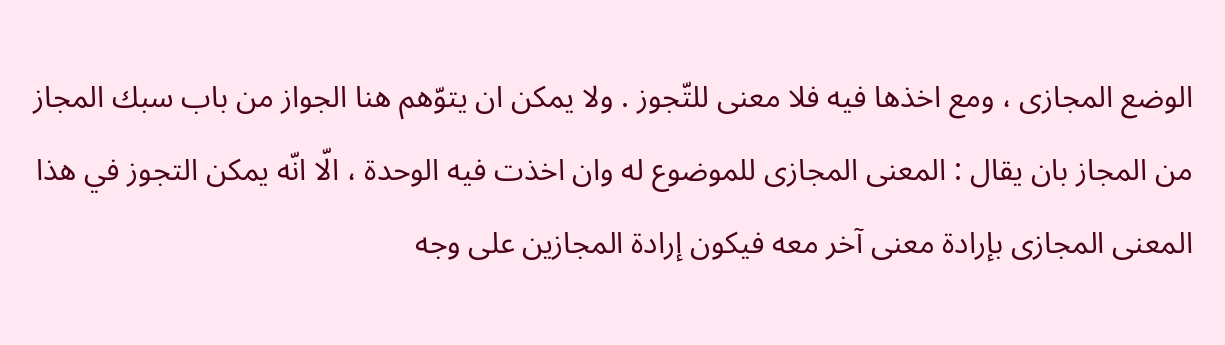الوضع المجازى ، ومع اخذها فيه فلا معنى للتّجوز . ولا يمكن ان يتوّهم هنا الجواز من باب سبك المجاز من المجاز بان يقال : المعنى المجازى للموضوع له وان اخذت فيه الوحدة ، الّا انّه يمكن التجوز في هذا المعنى المجازى بإرادة معنى آخر معه فيكون إرادة المجازين على وجه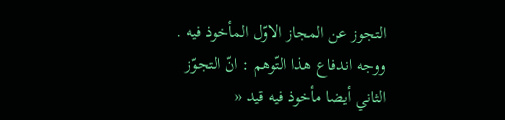التجوز عن المجاز الاوّل المأخوذ فيه . ووجه اندفاع هذا التّوهم : انّ التجوّز الثاني أيضا مأخوذ فيه قيد «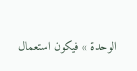الوحدة » فيكون استعمال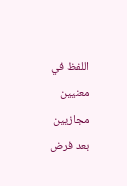اللفظ في معنيين مجازيين بعد فرض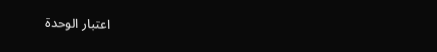اعتبار الوحدة